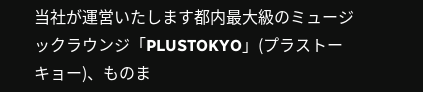当社が運営いたします都内最大級のミュージックラウンジ「PLUSTOKYO」(プラストーキョー)、ものま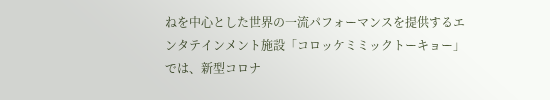ねを中心とした世界の一流パフォーマンスを提供するエンタテインメント施設「コロッケミミックトーキョー」では、新型コロナ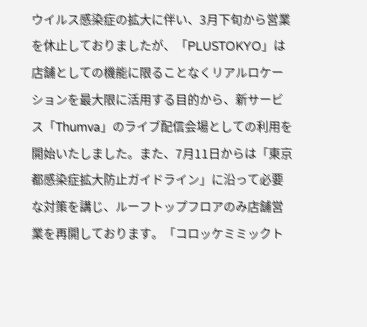ウイルス感染症の拡大に伴い、3月下旬から営業を休止しておりましたが、「PLUSTOKYO」は店舗としての機能に限ることなくリアルロケーションを最大限に活用する目的から、新サービス「Thumva」のライブ配信会場としての利用を開始いたしました。また、7月11日からは「東京都感染症拡大防止ガイドライン」に沿って必要な対策を講じ、ルーフトップフロアのみ店舗営業を再開しております。「コロッケミミックト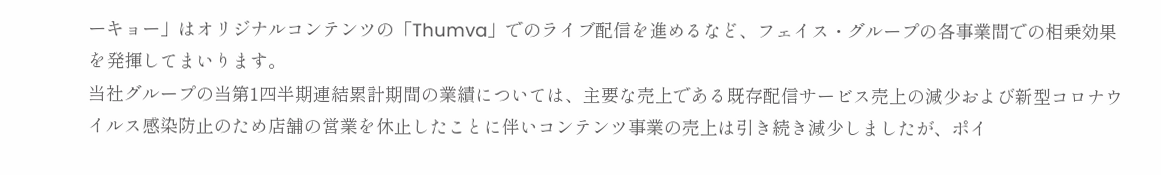ーキョー」はオリジナルコンテンツの「Thumva」でのライブ配信を進めるなど、フェイス・グループの各事業間での相乗効果を発揮してまいります。
当社グループの当第1四半期連結累計期間の業績については、主要な売上である既存配信サービス売上の減少および新型コロナウイルス感染防止のため店舗の営業を休止したことに伴いコンテンツ事業の売上は引き続き減少しましたが、ポイ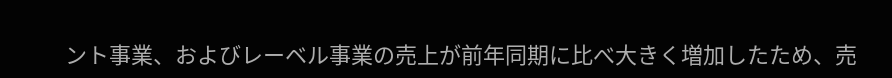ント事業、およびレーベル事業の売上が前年同期に比べ大きく増加したため、売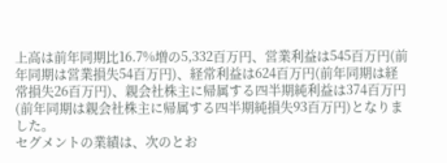上高は前年同期比16.7%増の5,332百万円、営業利益は545百万円(前年同期は営業損失54百万円)、経常利益は624百万円(前年同期は経常損失26百万円)、親会社株主に帰属する四半期純利益は374百万円(前年同期は親会社株主に帰属する四半期純損失93百万円)となりました。
セグメントの業績は、次のとお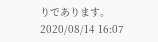りであります。
2020/08/14 16:07